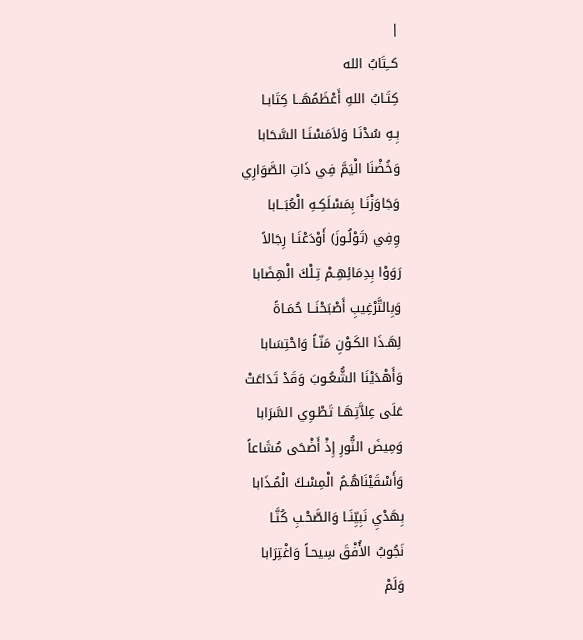|
كــِتَابُ الله
كِتَـابُ اللهِ أَعْظَمُهَــا كِتَابـا
بِـهِ سُدْنَـا وَلاَمَسْنَـا السَّحَابا
وَخُضْنَا الْيَمَّ فِي ذَاتِ الصَّوَارِي
وَجَاوَزْنَـا بِمَسْلَكِـهِ الْعُبَــابا
وِفِي (تَوْلُـوزَ) أَوْدَعْنَـا رِجَالاً
رَوَوْا بِدِمَائِهِـمْ تِـلْكَ الْهِضَابا
وَبِالتَّرْغِيبِ أَصْبَحْنَــا حُمَـاةً
لِهَـذَا الكَـوْنِ مَنّـاً وَاحْتِسَابا
وَأَهْدَيْنَا الشُّعُـوبَ وَقَدْ تَدَاعَتْ
عَلَى عِلاَّتِهَـا تَطْـوِي السَّرَابا
وَمِيضَ النُّورِ إِذْ أَضْحَى مُشَاعاً
وَأَسْقَيْنَاهُـمُ الْمِسْـكَ الْمُـذَابا
بِهَدْيِ نَبِيِّنَـا وَالصَّحْـبِ كُنَّـا
نَجُوبُ الأُفْقَ سِيحـاً وَاغْتِرَابا
وَلَمْ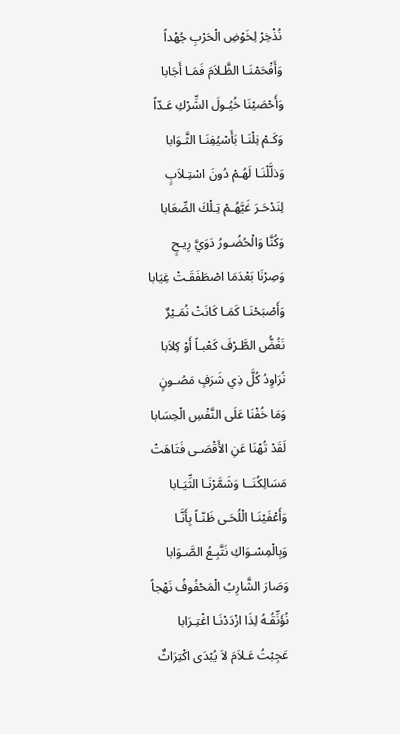نُذْخِرْ لِخَوْضِ الْحَرْبِ جُهْداً
وَأَفْحَمْنَـا الظَّـلاَمَ فَمَـا أَجَابا
وَأَحْصَيْنَا خُيُـولَ الشِّرْكِ عَـدّاً
وَكَـمْ نِلْنَـا بَأَسْيُفِنَـا الثَّـوَابا
وَذلَّلْنَـا لَهُـمْ دُونَ اسْتِـلاَبٍ
لِنَدْحَـرَ غَيَّهُـمْ تِـلْكَ الصِّعَابا
وَكُنَّا وَالْحُضُـورُ دَوَيَّ رِيـحٍ
وَصِرْنَا بَعْدَمَا اصْطَفَقَـتْ غِيَابا
وَأَصْبَحْنَـا كَمَـا كَانَتْ نُمَـيْرٌ
نَغُضُّ الطَّـرْفَ كَعْبـاً أَوْ كِلاَبا
نُرَاوِدُ كُلَّ ذِي شَرَفٍ مَصُـونٍ
وَمَا خُفْنَا عَلَى النَّفْسِ الْحِسَابا
لَقَدْ تُهْنَا عَنِ الأَقْصَـى فَتَاهَتْ
مَسَالِكُنَــا وَشَمَّرْنَـا الثِّيَـابا
وَأَعْفَيْنَـا الْلُحَـى ظَنّـاً بِأَنَّـا
وَبِالْمِسْـوَاكِ نَتَّبِـعُ الصَّـوَابا
وَصَارَ الشَّارِبُ الْمَحْفُوفُ نَهْجاً
نُؤَنِّقُـهُ لِذَا ازْدَدْنَـا اغْتِـرَابا
عَجِبْتُ عَـلاَمَ لاَ يُبْدَى اكْتِرَاثٌ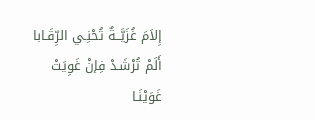إِلاَمَ غُزَيَّــةٌ تُحْنِـي الرِّقَـابا
أَلَمْ تُرْشَـدْ فِإنْ غَوِيَتْ غَوَيْنَـا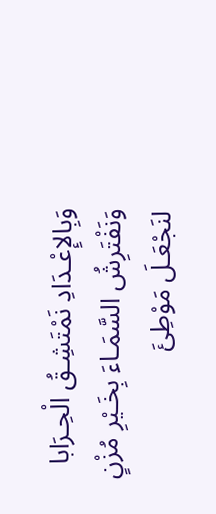وَبِالإِعْـدَادِ نَمْتَشِـقُ الْحِـرَابا
وَنَفْتَرِشُ السَّمَـاءَ بِخَـيْرِ مُزْنٍ
لنَجْعَـلَ مَوْطِئَ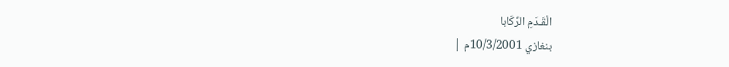الْقَـدَمِ الرِّكَابا
بنغازي 10/3/2001م |